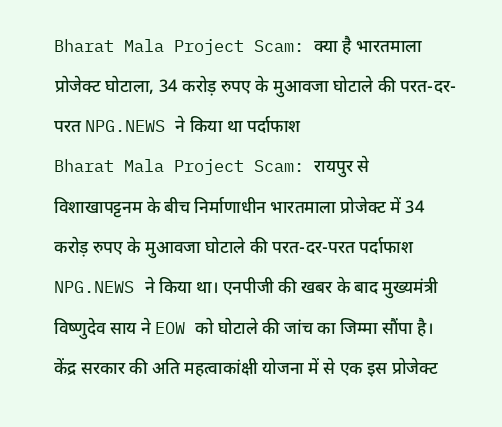Bharat Mala Project Scam: क्या है भारतमाला प्रोजेक्ट घोटाला, 34 करोड़ रुपए के मुआवजा घोटाले की परत-दर-परत NPG.NEWS ने किया था पर्दाफाश
Bharat Mala Project Scam: रायपुर से विशाखापट्टनम के बीच निर्माणाधीन भारतमाला प्रोजेक्ट में 34 करोड़ रुपए के मुआवजा घोटाले की परत-दर-परत पर्दाफाश NPG.NEWS ने किया था। एनपीजी की खबर के बाद मुख्यमंत्री विष्णुदेव साय ने EOW को घोटाले की जांच का जिम्मा सौंपा है। केंद्र सरकार की अति महत्वाकांक्षी योजना में से एक इस प्रोजेक्ट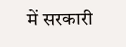में सरकारी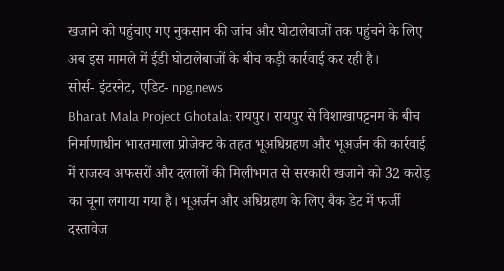खजाने को पहुंचाए गए नुकसान की जांच और घोटालेबाजों तक पहुंचने के लिए अब इस मामले में ईडी घोटालेबाजों के बीच कड़ी कार्रवाई कर रही है।
सोर्स- इंटरनेट, एडिट- npg.news
Bharat Mala Project Ghotala: रायपुर। रायपुर से विशाखापट्टनम के बीच निर्माणाधीन भारतमाला प्रोजेक्ट के तहत भूअधिग्रहण और भूअर्जन की कार्रवाई में राजस्व अफसरों और दलालों की मिलीभगत से सरकारी खजाने को 32 करोड़ का चूना लगाया गया है। भूअर्जन और अधिग्रहण के लिए बैक डेट में फर्जी दस्तावेज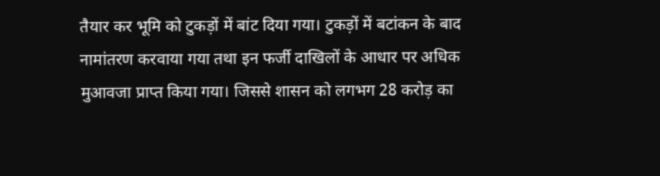तैयार कर भूमि को टुकड़ों में बांट दिया गया। टुकड़ों में बटांकन के बाद नामांतरण करवाया गया तथा इन फर्जी दाखिलों के आधार पर अधिक मुआवजा प्राप्त किया गया। जिससे शासन को लगभग 28 करोड़ का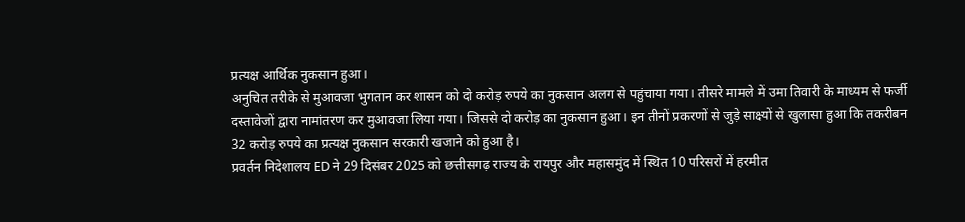प्रत्यक्ष आर्थिक नुकसान हुआ।
अनुचित तरीके से मुआवजा भुगतान कर शासन को दो करोड़ रुपये का नुकसान अलग से पहुंचाया गया। तीसरे मामले में उमा तिवारी के माध्यम से फर्जी दस्तावेजों द्वारा नामांतरण कर मुआवजा लिया गया। जिससे दो करोड़ का नुकसान हुआ। इन तीनों प्रकरणों से जुड़े साक्ष्यों से खुलासा हुआ कि तकरीबन 32 करोड़ रुपये का प्रत्यक्ष नुकसान सरकारी खजाने को हुआ है।
प्रवर्तन निदेशालय ED ने 29 दिसंबर 2025 को छत्तीसगढ़ राज्य के रायपुर और महासमुंद में स्थित 10 परिसरों में हरमीत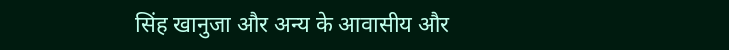सिंह खानुजा और अन्य के आवासीय और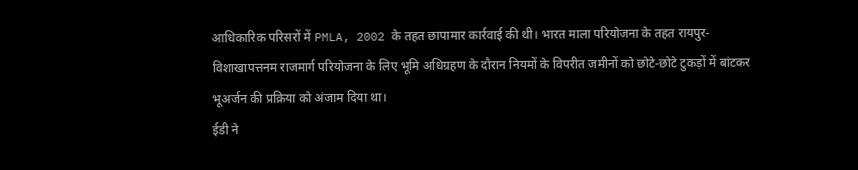आधिकारिक परिसरों में PMLA, 2002 के तहत छापामार कार्रवाई की थी। भारत माला परियोजना के तहत रायपुर-विशाखापत्तनम राजमार्ग परियोजना के लिए भूमि अधिग्रहण के दौरान नियमों के विपरीत जमीनों को छोटे-छोटे टुकड़ों में बांटकर भूअर्जन की प्रक्रिया को अंजाम दिया था।
ईडी ने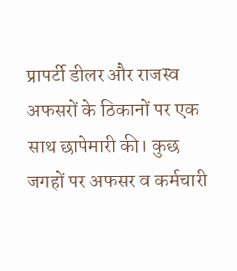प्रापर्टी डीलर और राजस्व अफसरों के ठिकानों पर एक साथ छापेमारी की। कुछ जगहों पर अफसर व कर्मचारी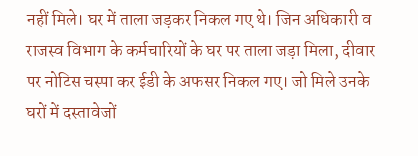नहीं मिले। घर में ताला जड़कर निकल गए थे। जिन अधिकारी व राजस्व विभाग के कर्मचारियों के घर पर ताला जड़ा मिला, दीवार पर नोटिस चस्पा कर ईडी के अफसर निकल गए। जो मिले उनके घरों में दस्तावेजों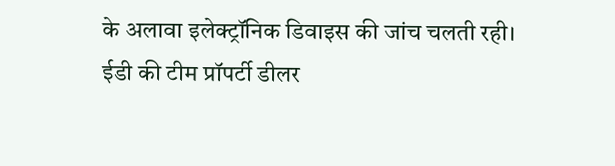के अलावा इलेक्ट्रॉनिक डिवाइस की जांच चलती रही।
ईडी की टीम प्रॉपर्टी डीलर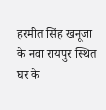हरमीत सिंह खनूजा के नवा रायपुर स्थित घर के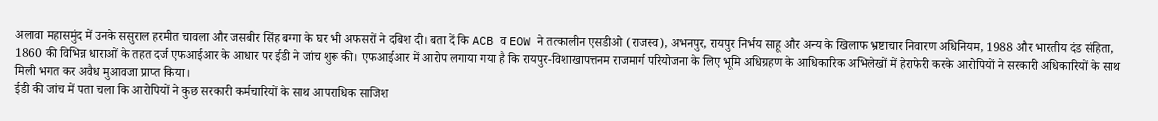अलावा महासमुंद में उनके ससुराल हरमीत चावला और जसबीर सिंह बग्गा के घर भी अफसरों ने दबिश दी। बता दें कि ACB व EOW ने तत्कालीन एसडीओ (राजस्व), अभनपुर, रायपुर निर्भय साहू और अन्य के खिलाफ भ्रष्टाचार निवारण अधिनियम, 1988 और भारतीय दंड संहिता, 1860 की विभिन्न धाराओं के तहत दर्ज एफआईआर के आधार पर ईडी ने जांच शुरू की। एफआईआर में आरोप लगाया गया है कि रायपुर-विशाखापत्तनम राजमार्ग परियोजना के लिए भूमि अधिग्रहण के आधिकारिक अभिलेखों में हेराफेरी करके आरोपियों ने सरकारी अधिकारियों के साथ मिली भगत कर अवैध मुआवजा प्राप्त किया।
ईडी की जांच में पता चला कि आरोपियों ने कुछ सरकारी कर्मचारियों के साथ आपराधिक साजिश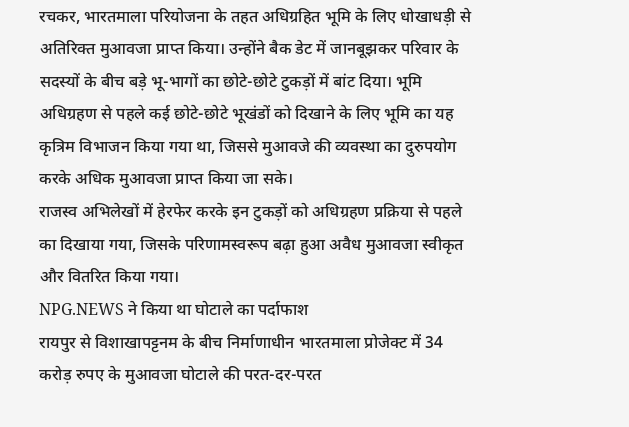रचकर, भारतमाला परियोजना के तहत अधिग्रहित भूमि के लिए धोखाधड़ी से अतिरिक्त मुआवजा प्राप्त किया। उन्होंने बैक डेट में जानबूझकर परिवार के सदस्यों के बीच बड़े भू-भागों का छोटे-छोटे टुकड़ों में बांट दिया। भूमि अधिग्रहण से पहले कई छोटे-छोटे भूखंडों को दिखाने के लिए भूमि का यह कृत्रिम विभाजन किया गया था, जिससे मुआवजे की व्यवस्था का दुरुपयोग करके अधिक मुआवजा प्राप्त किया जा सके।
राजस्व अभिलेखों में हेरफेर करके इन टुकड़ों को अधिग्रहण प्रक्रिया से पहले का दिखाया गया, जिसके परिणामस्वरूप बढ़ा हुआ अवैध मुआवजा स्वीकृत और वितरित किया गया।
NPG.NEWS ने किया था घोटाले का पर्दाफाश
रायपुर से विशाखापट्टनम के बीच निर्माणाधीन भारतमाला प्रोजेक्ट में 34 करोड़ रुपए के मुआवजा घोटाले की परत-दर-परत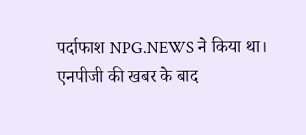पर्दाफाश NPG.NEWS ने किया था। एनपीजी की खबर के बाद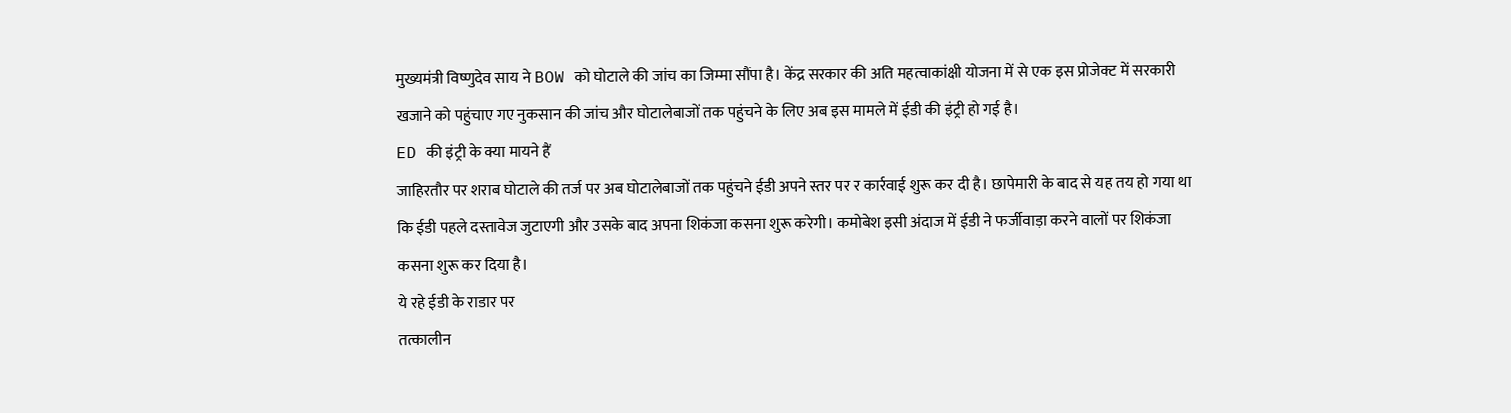मुख्यमंत्री विष्णुदेव साय ने BOW को घोटाले की जांच का जिम्मा सौंपा है। केंद्र सरकार की अति महत्वाकांक्षी योजना में से एक इस प्रोजेक्ट में सरकारी खजाने को पहुंचाए गए नुकसान की जांच और घोटालेबाजों तक पहुंचने के लिए अब इस मामले में ईडी की इंट्री हो गई है।
ED की इंट्री के क्या मायने हैं
जाहिरतौर पर शराब घोटाले की तर्ज पर अब घोटालेबाजों तक पहुंचने ईडी अपने स्तर पर र कार्रवाई शुरू कर दी है। छापेमारी के बाद से यह तय हो गया था कि ईडी पहले दस्तावेज जुटाएगी और उसके बाद अपना शिकंजा कसना शुरू करेगी। कमोबेश इसी अंदाज में ईडी ने फर्जीवाड़ा करने वालों पर शिकंजा कसना शुरू कर दिया है।
ये रहे ईडी के राडार पर
तत्कालीन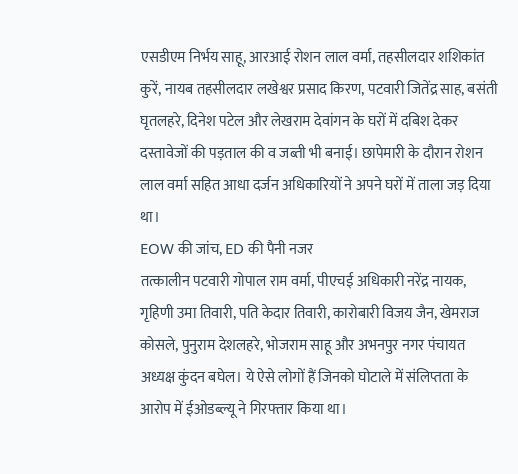एसडीएम निर्भय साहू, आरआई रोशन लाल वर्मा, तहसीलदार शशिकांत कुरें, नायब तहसीलदार लखेश्वर प्रसाद किरण, पटवारी जितेंद्र साह, बसंती घृतलहरे, दिनेश पटेल और लेखराम देवांगन के घरों में दबिश देकर दस्तावेजों की पड़ताल की व जब्ती भी बनाई। छापेमारी के दौरान रोशन लाल वर्मा सहित आधा दर्जन अधिकारियों ने अपने घरों में ताला जड़ दिया था।
EOW की जांच, ED की पैनी नजर
तत्कालीन पटवारी गोपाल राम वर्मा, पीएचई अधिकारी नरेंद्र नायक, गृहिणी उमा तिवारी, पति केदार तिवारी, कारोबारी विजय जैन, खेमराज कोसले, पुनुराम देशलहरे, भोजराम साहू और अभनपुर नगर पंचायत अध्यक्ष कुंदन बघेल। ये ऐसे लोगों हैं जिनको घोटाले में संलिप्तता के आरोप में ईओडब्ल्यू ने गिरफ्तार किया था।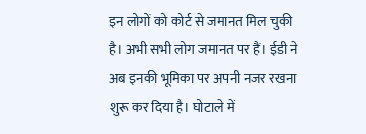इन लोगों को कोर्ट से जमानत मिल चुकी है। अभी सभी लोग जमानत पर हैं। ईडी ने अब इनकी भूमिका पर अपनी नजर रखना शुरू कर दिया है। घोटाले में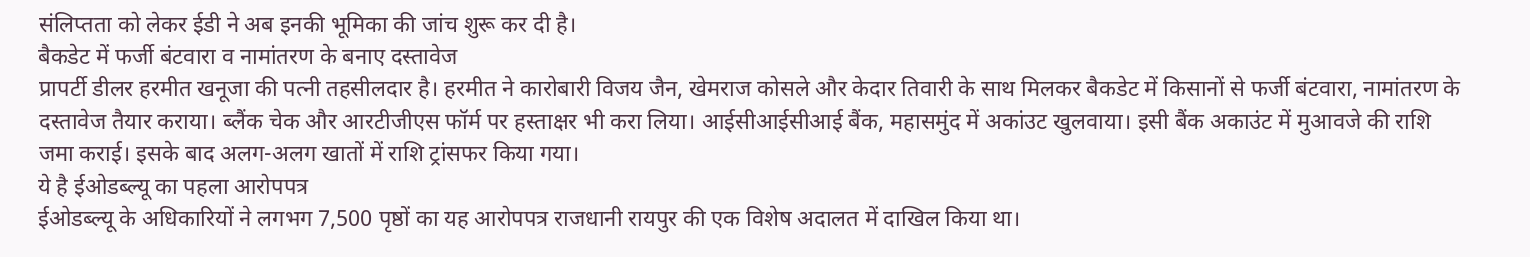संलिप्तता को लेकर ईडी ने अब इनकी भूमिका की जांच शुरू कर दी है।
बैकडेट में फर्जी बंटवारा व नामांतरण के बनाए दस्तावेज
प्रापर्टी डीलर हरमीत खनूजा की पत्नी तहसीलदार है। हरमीत ने कारोबारी विजय जैन, खेमराज कोसले और केदार तिवारी के साथ मिलकर बैकडेट में किसानों से फर्जी बंटवारा, नामांतरण के दस्तावेज तैयार कराया। ब्लैंक चेक और आरटीजीएस फॉर्म पर हस्ताक्षर भी करा लिया। आईसीआईसीआई बैंक, महासमुंद में अकांउट खुलवाया। इसी बैंक अकाउंट में मुआवजे की राशि जमा कराई। इसके बाद अलग-अलग खातों में राशि ट्रांसफर किया गया।
ये है ईओडब्ल्यू का पहला आरोपपत्र
ईओडब्ल्यू के अधिकारियों ने लगभग 7,500 पृष्ठों का यह आरोपपत्र राजधानी रायपुर की एक विशेष अदालत में दाखिल किया था।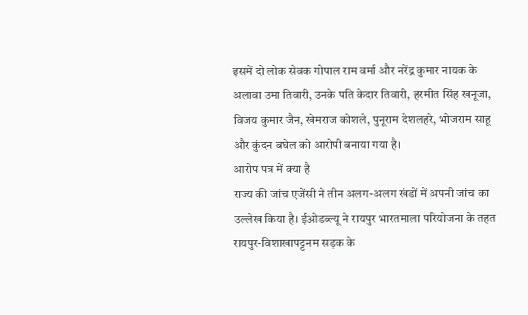इसमें दो लोक सेवक गोपाल राम वर्मा और नरेंद्र कुमार नायक के अलावा उमा तिवारी, उनके पति केदार तिवारी, हरमीत सिंह खनूजा, विजय कुमार जैन, खेमराज कोशले, पुनूराम देशलहरे, भोजराम साहू और कुंदन बघेल को आरोपी बनाया गया है।
आरोप पत्र में क्या है
राज्य की जांच एजेंसी ने तीन अलग-अलग खंडों में अपनी जांच का उल्लेख किया है। ईओडब्ल्यू ने रायपुर भारतमाला परियोजना के तहत रायपुर-विशाखापट्टनम सड़क के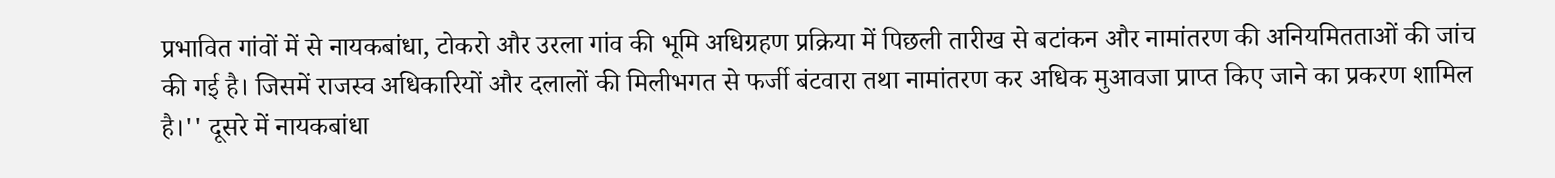प्रभावित गांवों में से नायकबांधा, टोकरो और उरला गांव की भूमि अधिग्रहण प्रक्रिया में पिछली तारीख से बटांकन और नामांतरण की अनियमितताओं की जांच की गई है। जिसमें राजस्व अधिकारियों और दलालों की मिलीभगत से फर्जी बंटवारा तथा नामांतरण कर अधिक मुआवजा प्राप्त किए जाने का प्रकरण शामिल है।'' दूसरे में नायकबांधा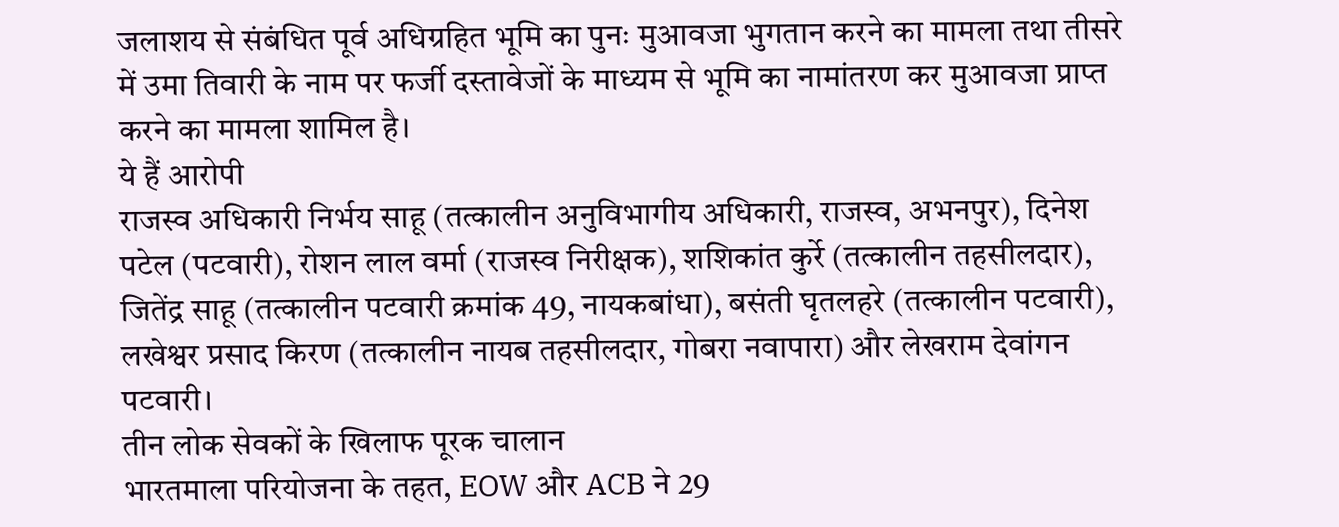जलाशय से संबंधित पूर्व अधिग्रहित भूमि का पुनः मुआवजा भुगतान करने का मामला तथा तीसरे में उमा तिवारी के नाम पर फर्जी दस्तावेजों के माध्यम से भूमि का नामांतरण कर मुआवजा प्राप्त करने का मामला शामिल है।
ये हैं आरोपी
राजस्व अधिकारी निर्भय साहू (तत्कालीन अनुविभागीय अधिकारी, राजस्व, अभनपुर), दिनेश पटेल (पटवारी), रोशन लाल वर्मा (राजस्व निरीक्षक), शशिकांत कुर्रे (तत्कालीन तहसीलदार), जितेंद्र साहू (तत्कालीन पटवारी क्रमांक 49, नायकबांधा), बसंती घृतलहरे (तत्कालीन पटवारी), लखेश्वर प्रसाद किरण (तत्कालीन नायब तहसीलदार, गोबरा नवापारा) और लेखराम देवांगन पटवारी।
तीन लोक सेवकों के खिलाफ पूरक चालान
भारतमाला परियोजना के तहत, EOW और ACB ने 29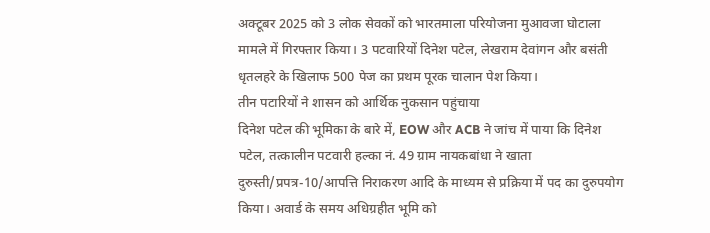अक्टूबर 2025 को 3 लोक सेवकों को भारतमाला परियोजना मुआवजा घोटाला मामले में गिरफ्तार किया। 3 पटवारियों दिनेश पटेल, लेखराम देवांगन और बसंती धृतलहरे के खिलाफ 500 पेज का प्रथम पूरक चालान पेश किया।
तीन पटारियों ने शासन को आर्थिक नुकसान पहुंचाया
दिनेश पटेल की भूमिका के बारे में, EOW और ACB ने जांच में पाया कि दिनेश पटेल, तत्कालीन पटवारी हल्का नं. 49 ग्राम नायकबांधा ने खाता दुरुस्ती/प्रपत्र-10/आपत्ति निराकरण आदि के माध्यम से प्रक्रिया में पद का दुरुपयोग किया। अवार्ड के समय अधिग्रहीत भूमि को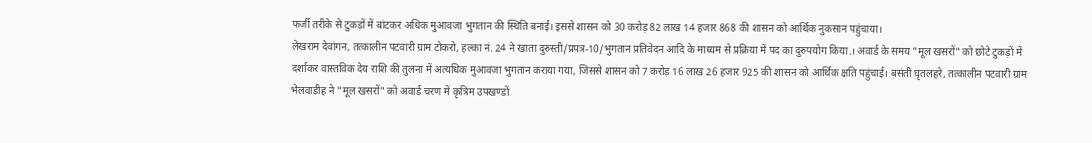फर्जी तरीके से टुकड़ों में बांटकर अधिक मुआवजा भुगतान की स्थिति बनाई। इससे शासन को 30 करोड़ 82 लाख 14 हजार 868 की शासन को आर्थिक नुकसान पहुंचाया।
लेखराम देवांगन, तत्कालीन पटवारी ग्राम टोकरो, हल्का नं. 24 ने खाता दुरुस्ती/प्रपत्र-10/भुगतान प्रतिवेदन आदि के माध्यम से प्रक्रिया में पद का दुरुपयोग किया.। अवार्ड के समय "मूल खसरों" को छोटे टुकड़ों में दर्शाकर वास्तविक देय राशि की तुलना में अत्यधिक मुआवजा भुगतान कराया गया, जिससे शासन को 7 करोड़ 16 लाख 26 हजार 925 की शासन को आर्थिक क्षति पहुंचाई। बसंती घृतलहरे, तत्कालीन पटवारी ग्राम भेलवाडीह ने "मूल खसरों" को अवार्ड चरण में कृत्रिम उपखण्डों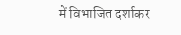में विभाजित दर्शाकर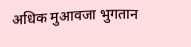अधिक मुआवजा भुगतान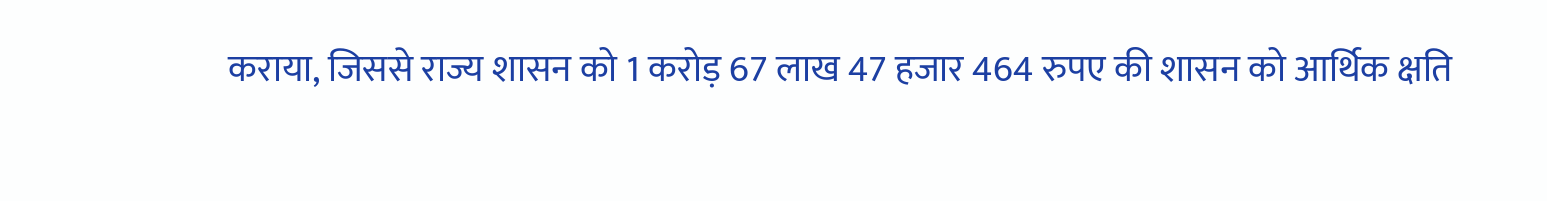कराया, जिससे राज्य शासन को 1 करोड़ 67 लाख 47 हजार 464 रुपए की शासन को आर्थिक क्षति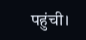पहुंची।